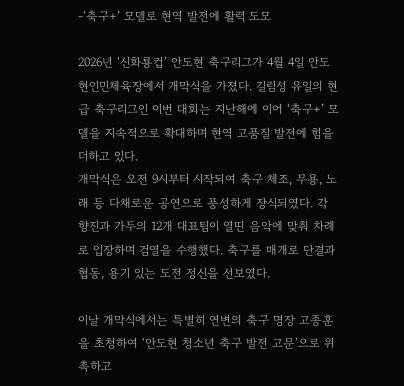-‘축구+’ 모델로 현역 발전에 활력 도모

2026년 ‘신화룡컵’ 안도현 축구리그가 4월 4일 안도현인민체육장에서 개막식을 가졌다. 길림성 유일의 현급 축구리그인 이번 대회는 지난해에 이어 ‘축구+’ 모델을 지속적으로 확대하며 현역 고품질 발전에 힘을 더하고 있다.
개막식은 오전 9시부터 시작되여 축구 체조, 무용, 노래 등 다채로운 공연으로 풍성하게 장식되였다. 각 향진과 가두의 12개 대표팀이 열띤 음악에 맞춰 차례로 입장하며 검열을 수행했다. 축구를 매개로 단결과 협동, 용기 있는 도전 정신을 선보였다.

이날 개막식에서는 특별히 연변의 축구 명장 고종훈을 초청하여 ‘안도현 청소년 축구 발전 고문’으로 위촉하고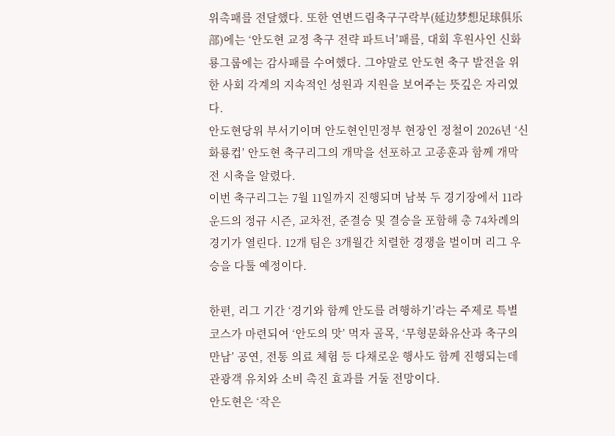위촉패를 전달했다. 또한 연변드림축구구락부(延边梦想足球俱乐部)에는 ‘안도현 교정 축구 전략 파트너’패를, 대회 후원사인 신화룡그룹에는 감사패를 수여했다. 그야말로 안도현 축구 발전을 위한 사회 각계의 지속적인 성원과 지원을 보여주는 뜻깊은 자리였다.
안도현당위 부서기이며 안도현인민정부 현장인 정철이 2026년 ‘신화룡컵’ 안도현 축구리그의 개막을 선포하고 고종훈과 함께 개막전 시축을 알렸다.
이번 축구리그는 7월 11일까지 진행되며 남북 두 경기장에서 11라운드의 정규 시즌, 교차전, 준결승 및 결승을 포함해 총 74차례의 경기가 열린다. 12개 팀은 3개월간 치렬한 경쟁을 벌이며 리그 우승을 다툴 예정이다.

한편, 리그 기간 ‘경기와 함께 안도를 려행하기’라는 주제로 특별 코스가 마련되여 ‘안도의 맛’ 먹자 골목, ‘무형문화유산과 축구의 만남’ 공연, 전통 의료 체험 등 다채로운 행사도 함께 진행되는데 관광객 유치와 소비 촉진 효과를 거둘 전망이다.
안도현은 ‘작은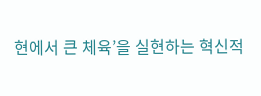현에서 큰 체육’을 실현하는 혁신적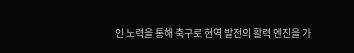인 노력을 통해 축구로 현역 발전의 활력 엔진을 가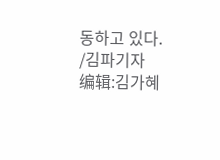동하고 있다.
/김파기자
编辑:김가혜